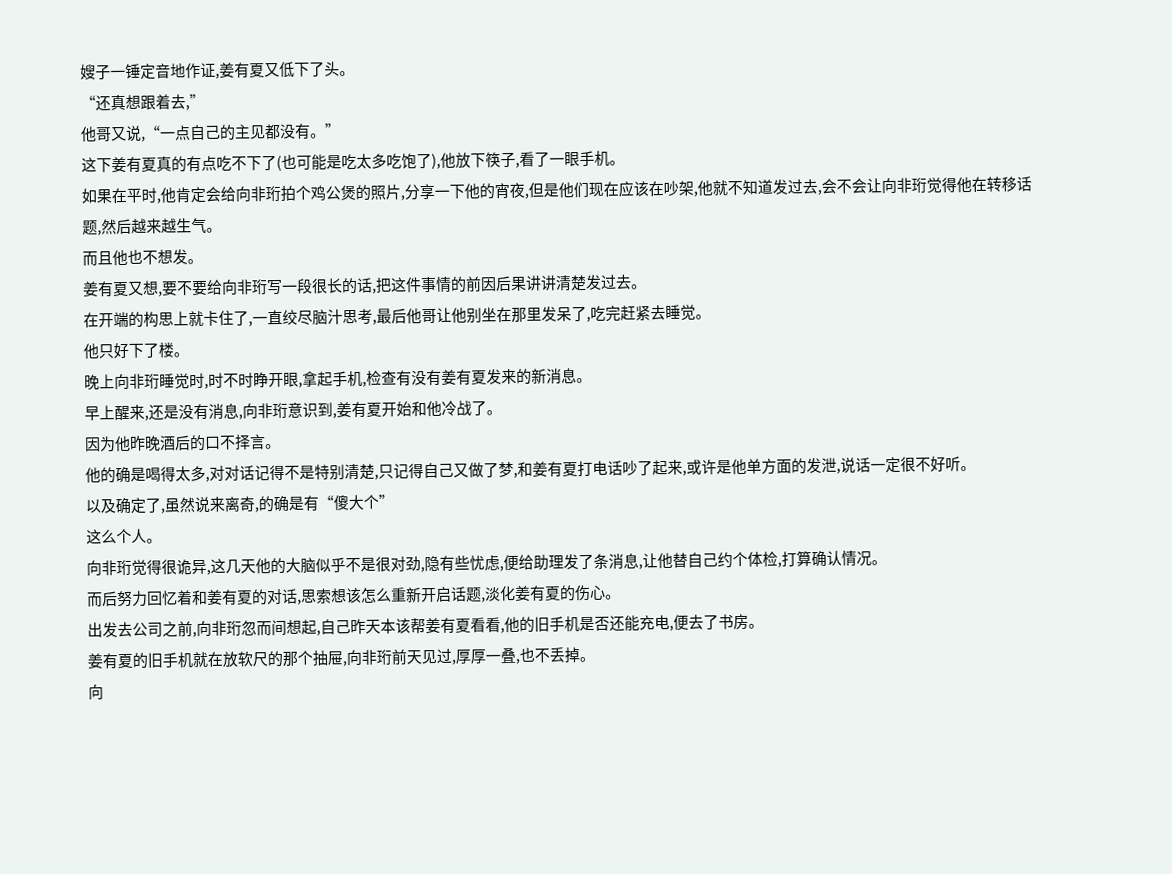嫂子一锤定音地作证,姜有夏又低下了头。
“还真想跟着去,”
他哥又说,“一点自己的主见都没有。”
这下姜有夏真的有点吃不下了(也可能是吃太多吃饱了),他放下筷子,看了一眼手机。
如果在平时,他肯定会给向非珩拍个鸡公煲的照片,分享一下他的宵夜,但是他们现在应该在吵架,他就不知道发过去,会不会让向非珩觉得他在转移话题,然后越来越生气。
而且他也不想发。
姜有夏又想,要不要给向非珩写一段很长的话,把这件事情的前因后果讲讲清楚发过去。
在开端的构思上就卡住了,一直绞尽脑汁思考,最后他哥让他别坐在那里发呆了,吃完赶紧去睡觉。
他只好下了楼。
晚上向非珩睡觉时,时不时睁开眼,拿起手机,检查有没有姜有夏发来的新消息。
早上醒来,还是没有消息,向非珩意识到,姜有夏开始和他冷战了。
因为他昨晚酒后的口不择言。
他的确是喝得太多,对对话记得不是特别清楚,只记得自己又做了梦,和姜有夏打电话吵了起来,或许是他单方面的发泄,说话一定很不好听。
以及确定了,虽然说来离奇,的确是有“傻大个”
这么个人。
向非珩觉得很诡异,这几天他的大脑似乎不是很对劲,隐有些忧虑,便给助理发了条消息,让他替自己约个体检,打算确认情况。
而后努力回忆着和姜有夏的对话,思索想该怎么重新开启话题,淡化姜有夏的伤心。
出发去公司之前,向非珩忽而间想起,自己昨天本该帮姜有夏看看,他的旧手机是否还能充电,便去了书房。
姜有夏的旧手机就在放软尺的那个抽屉,向非珩前天见过,厚厚一叠,也不丢掉。
向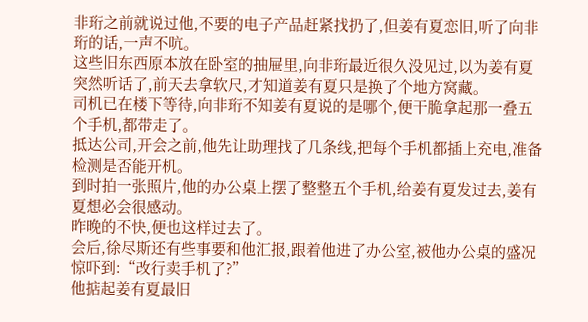非珩之前就说过他,不要的电子产品赶紧找扔了,但姜有夏恋旧,听了向非珩的话,一声不吭。
这些旧东西原本放在卧室的抽屉里,向非珩最近很久没见过,以为姜有夏突然听话了,前天去拿软尺,才知道姜有夏只是换了个地方窝藏。
司机已在楼下等待,向非珩不知姜有夏说的是哪个,便干脆拿起那一叠五个手机,都带走了。
抵达公司,开会之前,他先让助理找了几条线,把每个手机都插上充电,准备检测是否能开机。
到时拍一张照片,他的办公桌上摆了整整五个手机,给姜有夏发过去,姜有夏想必会很感动。
昨晚的不快,便也这样过去了。
会后,徐尽斯还有些事要和他汇报,跟着他进了办公室,被他办公桌的盛况惊吓到:“改行卖手机了?”
他掂起姜有夏最旧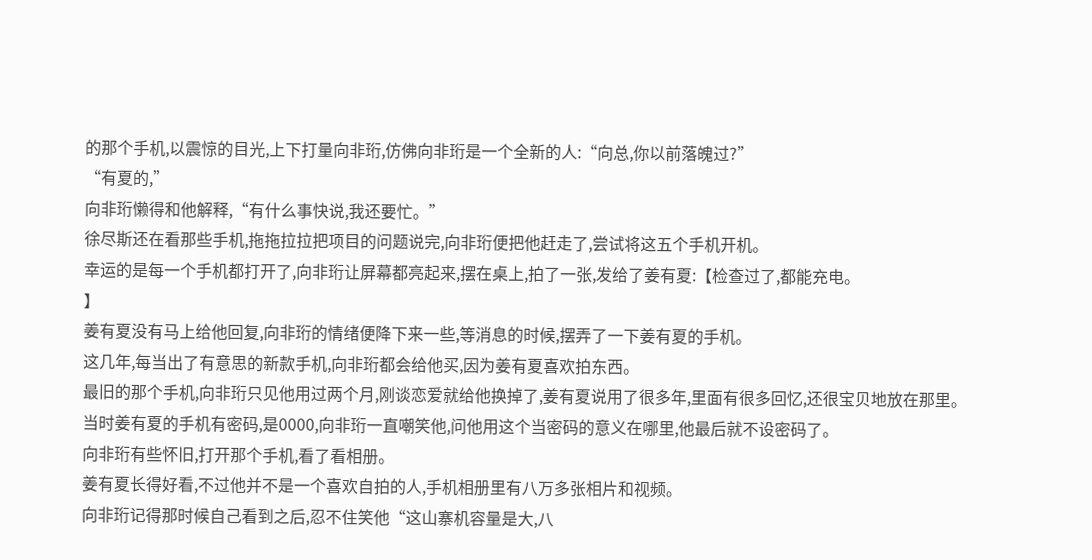的那个手机,以震惊的目光,上下打量向非珩,仿佛向非珩是一个全新的人:“向总,你以前落魄过?”
“有夏的,”
向非珩懒得和他解释,“有什么事快说,我还要忙。”
徐尽斯还在看那些手机,拖拖拉拉把项目的问题说完,向非珩便把他赶走了,尝试将这五个手机开机。
幸运的是每一个手机都打开了,向非珩让屏幕都亮起来,摆在桌上,拍了一张,发给了姜有夏:【检查过了,都能充电。
】
姜有夏没有马上给他回复,向非珩的情绪便降下来一些,等消息的时候,摆弄了一下姜有夏的手机。
这几年,每当出了有意思的新款手机,向非珩都会给他买,因为姜有夏喜欢拍东西。
最旧的那个手机,向非珩只见他用过两个月,刚谈恋爱就给他换掉了,姜有夏说用了很多年,里面有很多回忆,还很宝贝地放在那里。
当时姜有夏的手机有密码,是0000,向非珩一直嘲笑他,问他用这个当密码的意义在哪里,他最后就不设密码了。
向非珩有些怀旧,打开那个手机,看了看相册。
姜有夏长得好看,不过他并不是一个喜欢自拍的人,手机相册里有八万多张相片和视频。
向非珩记得那时候自己看到之后,忍不住笑他“这山寨机容量是大,八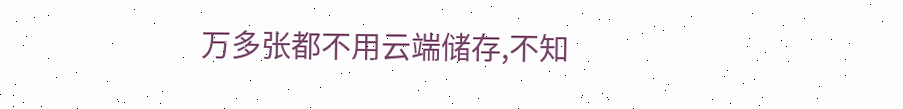万多张都不用云端储存,不知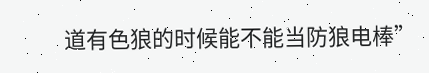道有色狼的时候能不能当防狼电棒”